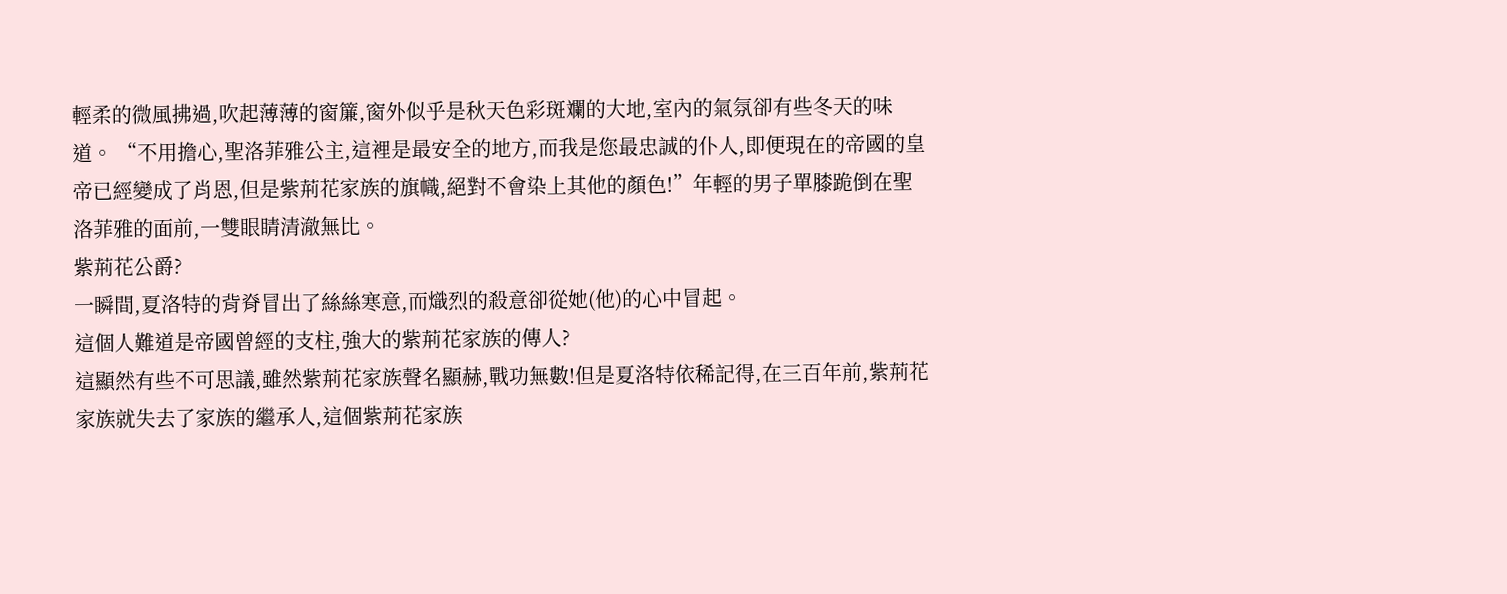輕柔的微風拂過,吹起薄薄的窗簾,窗外似乎是秋天色彩斑斕的大地,室內的氣氛卻有些冬天的味道。 “不用擔心,聖洛菲雅公主,這裡是最安全的地方,而我是您最忠誠的仆人,即便現在的帝國的皇帝已經變成了肖恩,但是紫荊花家族的旗幟,絕對不會染上其他的顏色!”年輕的男子單膝跪倒在聖洛菲雅的面前,一雙眼睛清澈無比。
紫荊花公爵?
一瞬間,夏洛特的背脊冒出了絲絲寒意,而熾烈的殺意卻從她(他)的心中冒起。
這個人難道是帝國曾經的支柱,強大的紫荊花家族的傳人?
這顯然有些不可思議,雖然紫荊花家族聲名顯赫,戰功無數!但是夏洛特依稀記得,在三百年前,紫荊花家族就失去了家族的繼承人,這個紫荊花家族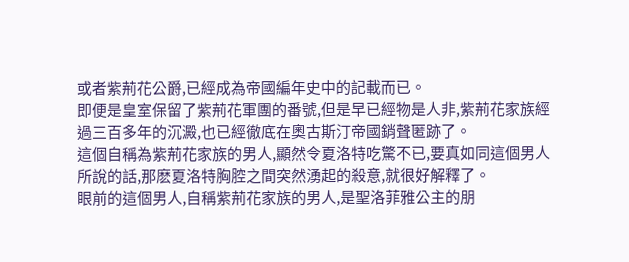或者紫荊花公爵,已經成為帝國編年史中的記載而已。
即便是皇室保留了紫荊花軍團的番號,但是早已經物是人非,紫荊花家族經過三百多年的沉澱,也已經徹底在奧古斯汀帝國銷聲匿跡了。
這個自稱為紫荊花家族的男人,顯然令夏洛特吃驚不已,要真如同這個男人所說的話,那麽夏洛特胸腔之間突然湧起的殺意,就很好解釋了。
眼前的這個男人,自稱紫荊花家族的男人,是聖洛菲雅公主的朋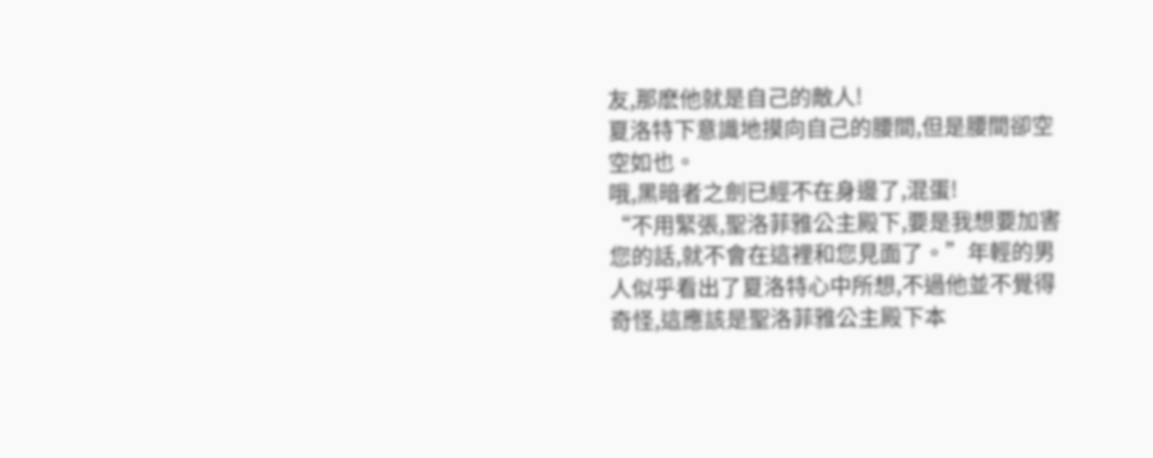友,那麽他就是自己的敵人!
夏洛特下意識地摸向自己的腰間,但是腰間卻空空如也。
哦,黑暗者之劍已經不在身邊了,混蛋!
“不用緊張,聖洛菲雅公主殿下,要是我想要加害您的話,就不會在這裡和您見面了。”年輕的男人似乎看出了夏洛特心中所想,不過他並不覺得奇怪,這應該是聖洛菲雅公主殿下本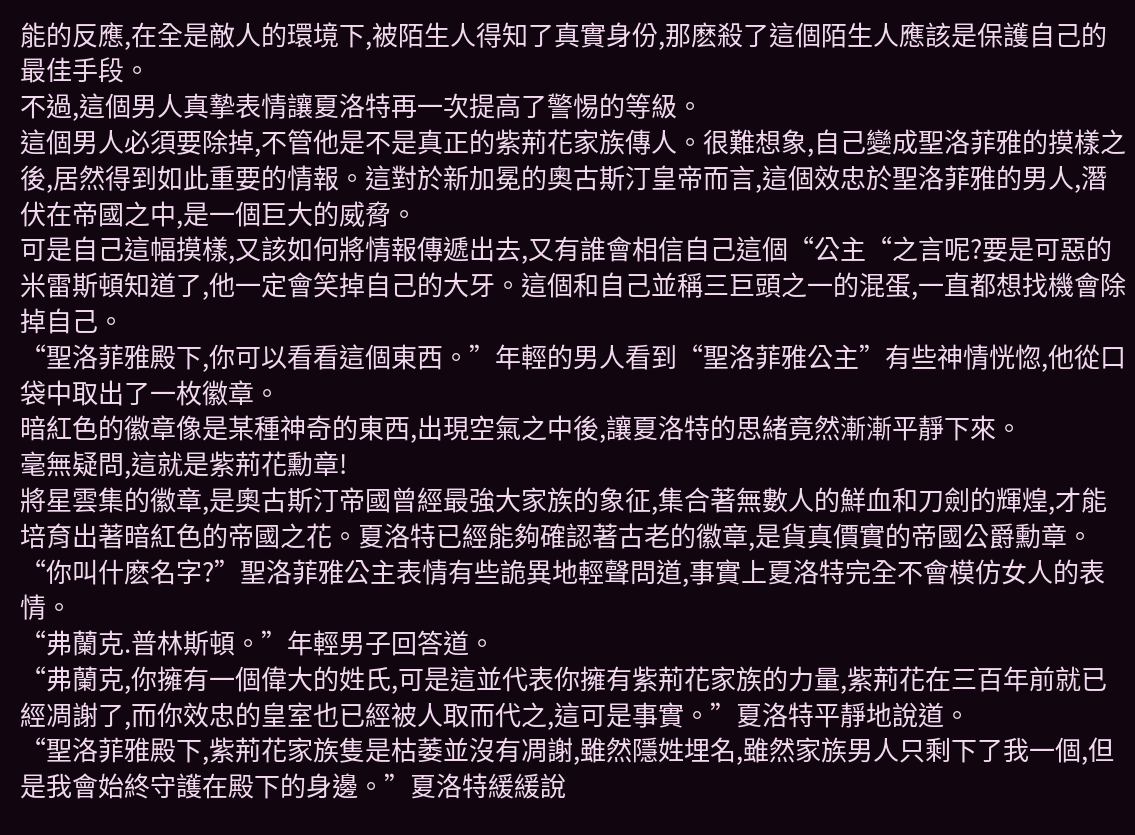能的反應,在全是敵人的環境下,被陌生人得知了真實身份,那麽殺了這個陌生人應該是保護自己的最佳手段。
不過,這個男人真摯表情讓夏洛特再一次提高了警惕的等級。
這個男人必須要除掉,不管他是不是真正的紫荊花家族傳人。很難想象,自己變成聖洛菲雅的摸樣之後,居然得到如此重要的情報。這對於新加冕的奧古斯汀皇帝而言,這個效忠於聖洛菲雅的男人,潛伏在帝國之中,是一個巨大的威脅。
可是自己這幅摸樣,又該如何將情報傳遞出去,又有誰會相信自己這個“公主“之言呢?要是可惡的米雷斯頓知道了,他一定會笑掉自己的大牙。這個和自己並稱三巨頭之一的混蛋,一直都想找機會除掉自己。
“聖洛菲雅殿下,你可以看看這個東西。”年輕的男人看到“聖洛菲雅公主”有些神情恍惚,他從口袋中取出了一枚徽章。
暗紅色的徽章像是某種神奇的東西,出現空氣之中後,讓夏洛特的思緒竟然漸漸平靜下來。
毫無疑問,這就是紫荊花勳章!
將星雲集的徽章,是奧古斯汀帝國曾經最強大家族的象征,集合著無數人的鮮血和刀劍的輝煌,才能培育出著暗紅色的帝國之花。夏洛特已經能夠確認著古老的徽章,是貨真價實的帝國公爵勳章。
“你叫什麽名字?”聖洛菲雅公主表情有些詭異地輕聲問道,事實上夏洛特完全不會模仿女人的表情。
“弗蘭克.普林斯頓。”年輕男子回答道。
“弗蘭克,你擁有一個偉大的姓氏,可是這並代表你擁有紫荊花家族的力量,紫荊花在三百年前就已經凋謝了,而你效忠的皇室也已經被人取而代之,這可是事實。”夏洛特平靜地說道。
“聖洛菲雅殿下,紫荊花家族隻是枯萎並沒有凋謝,雖然隱姓埋名,雖然家族男人只剩下了我一個,但是我會始終守護在殿下的身邊。”夏洛特緩緩說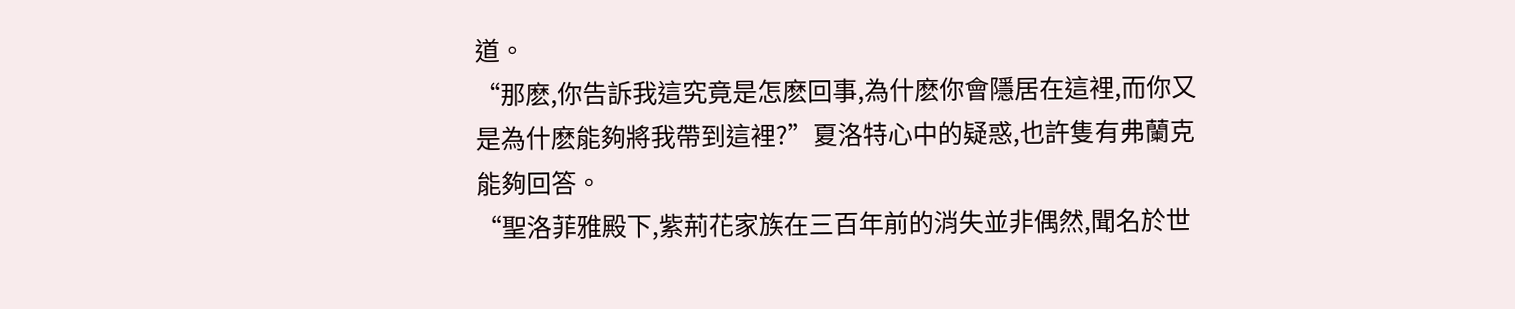道。
“那麽,你告訴我這究竟是怎麽回事,為什麽你會隱居在這裡,而你又是為什麽能夠將我帶到這裡?”夏洛特心中的疑惑,也許隻有弗蘭克能夠回答。
“聖洛菲雅殿下,紫荊花家族在三百年前的消失並非偶然,聞名於世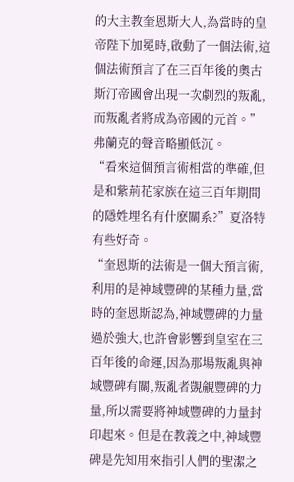的大主教奎恩斯大人,為當時的皇帝陛下加冕時,啟動了一個法術,這個法術預言了在三百年後的奧古斯汀帝國會出現一次劇烈的叛亂,而叛亂者將成為帝國的元首。”弗蘭克的聲音略顯低沉。
“看來這個預言術相當的準確,但是和紫荊花家族在這三百年期間的隱姓埋名有什麽關系?”夏洛特有些好奇。
“奎恩斯的法術是一個大預言術,利用的是神域豐碑的某種力量,當時的奎恩斯認為,神域豐碑的力量過於強大,也許會影響到皇室在三百年後的命運,因為那場叛亂與神域豐碑有關,叛亂者覬覦豐碑的力量,所以需要將神域豐碑的力量封印起來。但是在教義之中,神域豐碑是先知用來指引人們的聖潔之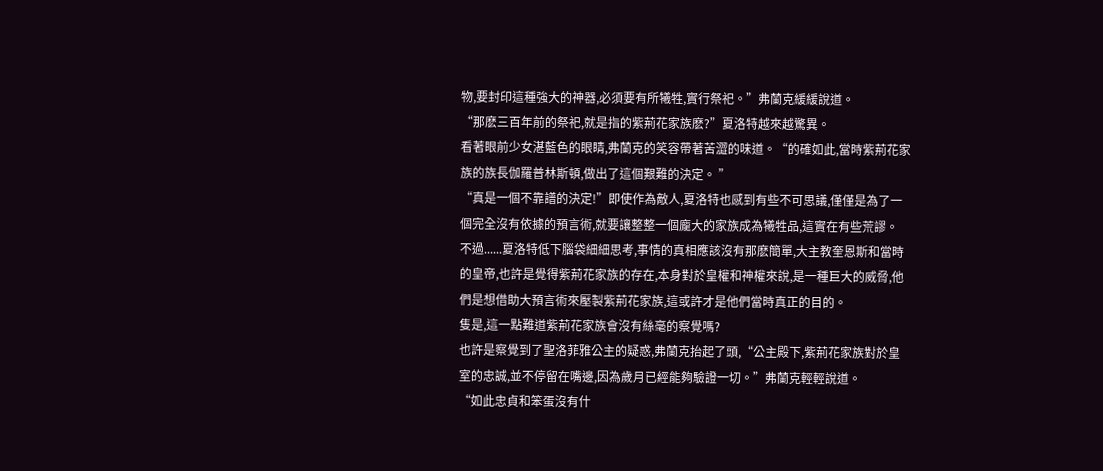物,要封印這種強大的神器,必須要有所犧牲,實行祭祀。”弗蘭克緩緩說道。
“那麽三百年前的祭祀,就是指的紫荊花家族麽?”夏洛特越來越驚異。
看著眼前少女湛藍色的眼睛,弗蘭克的笑容帶著苦澀的味道。“的確如此,當時紫荊花家族的族長伽羅普林斯頓,做出了這個艱難的決定。 ”
“真是一個不靠譜的決定!”即使作為敵人,夏洛特也感到有些不可思議,僅僅是為了一個完全沒有依據的預言術,就要讓整整一個龐大的家族成為犧牲品,這實在有些荒謬。
不過......夏洛特低下腦袋細細思考,事情的真相應該沒有那麽簡單,大主教奎恩斯和當時的皇帝,也許是覺得紫荊花家族的存在,本身對於皇權和神權來說,是一種巨大的威脅,他們是想借助大預言術來壓製紫荊花家族,這或許才是他們當時真正的目的。
隻是,這一點難道紫荊花家族會沒有絲毫的察覺嗎?
也許是察覺到了聖洛菲雅公主的疑惑,弗蘭克抬起了頭,“公主殿下,紫荊花家族對於皇室的忠誠,並不停留在嘴邊,因為歲月已經能夠驗證一切。”弗蘭克輕輕說道。
“如此忠貞和笨蛋沒有什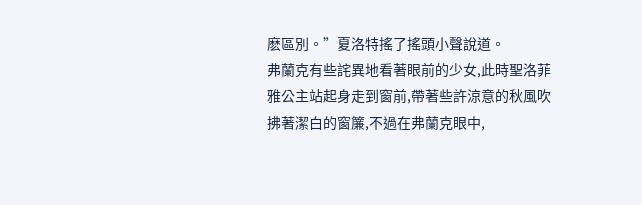麽區別。”夏洛特搖了搖頭小聲說道。
弗蘭克有些詫異地看著眼前的少女,此時聖洛菲雅公主站起身走到窗前,帶著些許涼意的秋風吹拂著潔白的窗簾,不過在弗蘭克眼中,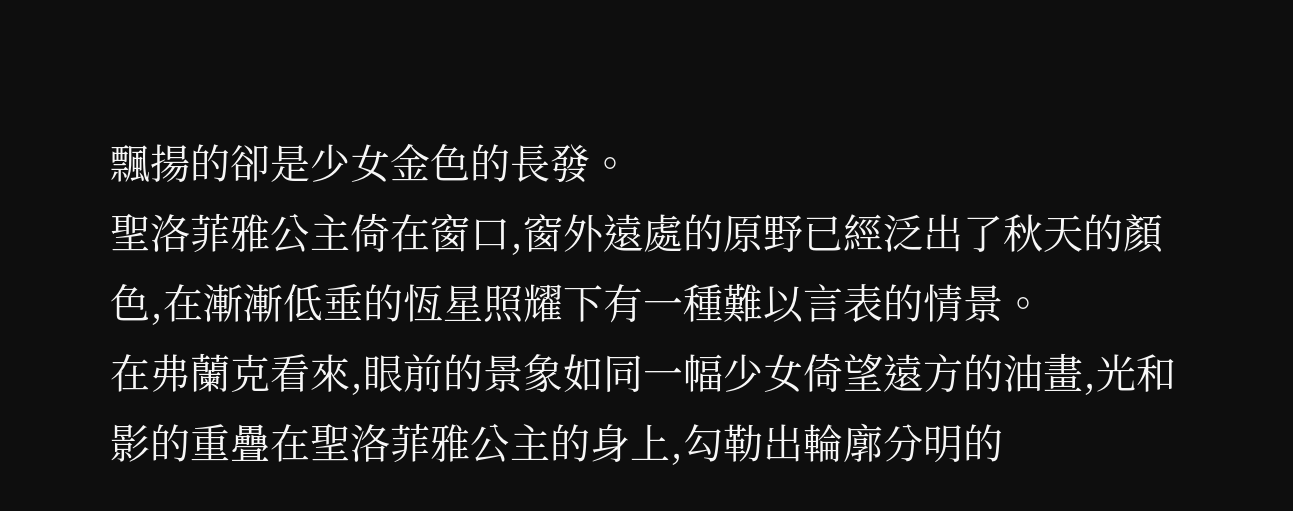飄揚的卻是少女金色的長發。
聖洛菲雅公主倚在窗口,窗外遠處的原野已經泛出了秋天的顏色,在漸漸低垂的恆星照耀下有一種難以言表的情景。
在弗蘭克看來,眼前的景象如同一幅少女倚望遠方的油畫,光和影的重疊在聖洛菲雅公主的身上,勾勒出輪廓分明的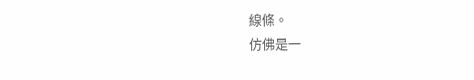線條。
仿佛是一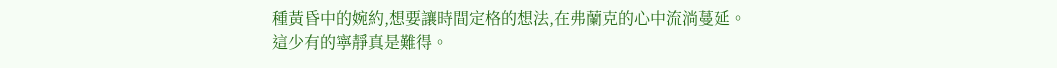種黃昏中的婉約,想要讓時間定格的想法,在弗蘭克的心中流淌蔓延。
這少有的寧靜真是難得。